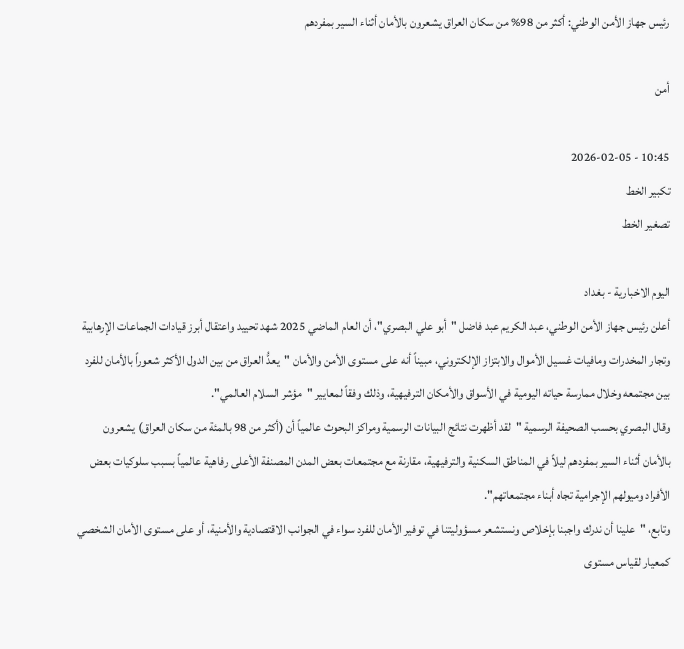رئيس جهاز الأمن الوطني: أكثر من 98% من سكان العراق يشعرون بالأمان أثناء السير بمفردهم

أمن

10:45 - 2026-02-05
تكبير الخط
تصغير الخط

اليوم الاخبارية - بغداد
أعلن رئيس جهاز الأمن الوطني، عبد الكريم عبد فاضل "أبو علي البصري"، أن العام الماضي 2025 شهد تحييد واعتقال أبرز قيادات الجماعات الإرهابية وتجار المخدرات ومافيات غسيل الأموال والابتزاز الإلكتروني، مبيناً أنه على مستوى الأمن والأمان "يعدُّ العراق من بين الدول الأكثر شعوراً بالأمان للفرد بين مجتمعه وخلال ممارسة حياته اليومية في الأسواق والأمكان الترفيهية، وذلك وفقاً لمعايير "مؤشر السلام العالمي".
وقال البصري بحسب الصحيفة الرسمية "لقد أظهرت نتائج البيانات الرسمية ومراكز البحوث عالمياً أن (أكثر من 98 بالمئة من سكان العراق) يشعرون بالأمان أثناء السير بمفردهم ليلاً في المناطق السكنية والترفيهية، مقارنة مع مجتمعات بعض المدن المصنفة الأعلى رفاهية عالمياً بسبب سلوكيات بعض الأفراد وميولهم الإجرامية تجاه أبناء مجتمعاتهم".
وتابع، "علينا أن ندرك واجبنا بإخلاص ونستشعر مسؤوليتنا في توفير الأمان للفرد سواء في الجوانب الاقتصادية والأمنية، أو على مستوى الأمان الشخصي كمعيار لقياس مستوى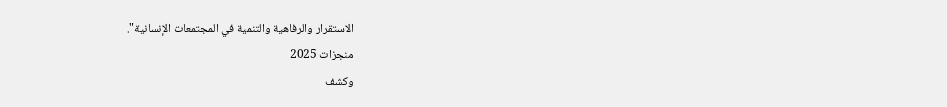الاستقرار والرفاهية والتنمية في المجتمعات الإنسانية".
منجزات 2025
وكشف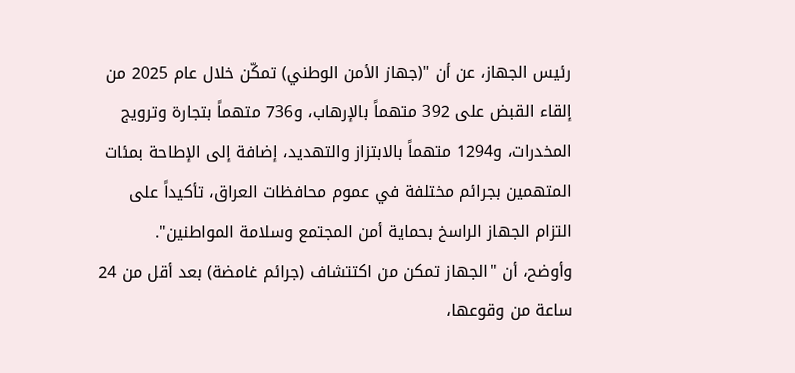رئيس الجهاز، عن أن "(جهاز الأمن الوطني) تمكّن خلال عام 2025 من إلقاء القبض على 392 متهماً بالإرهاب، و736 متهماً بتجارة وترويج المخدرات، و1294 متهماً بالابتزاز والتهديد، إضافة إلى الإطاحة بمئات المتهمين بجرائم مختلفة في عموم محافظات العراق، تأكيداً على التزام الجهاز الراسخ بحماية أمن المجتمع وسلامة المواطنين".
وأوضح، أن "الجهاز تمكن من اكتتشاف (جرائم غامضة) بعد أقل من 24 ساعة من وقوعها،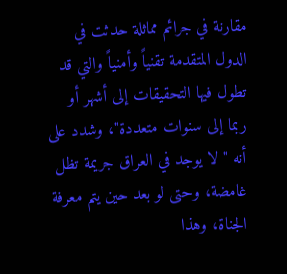مقارنة في جرائم مماثلة حدثت في الدول المتقدمة تقنياً وأمنياً والتي قد تطول فيها التحقيقات إلى أشهر أو ربما إلى سنوات متعددة"، وشدد على أنه "لا يوجد في العراق جريمة تظل غامضة، وحتى لو بعد حين يتم معرفة الجناة، وهذا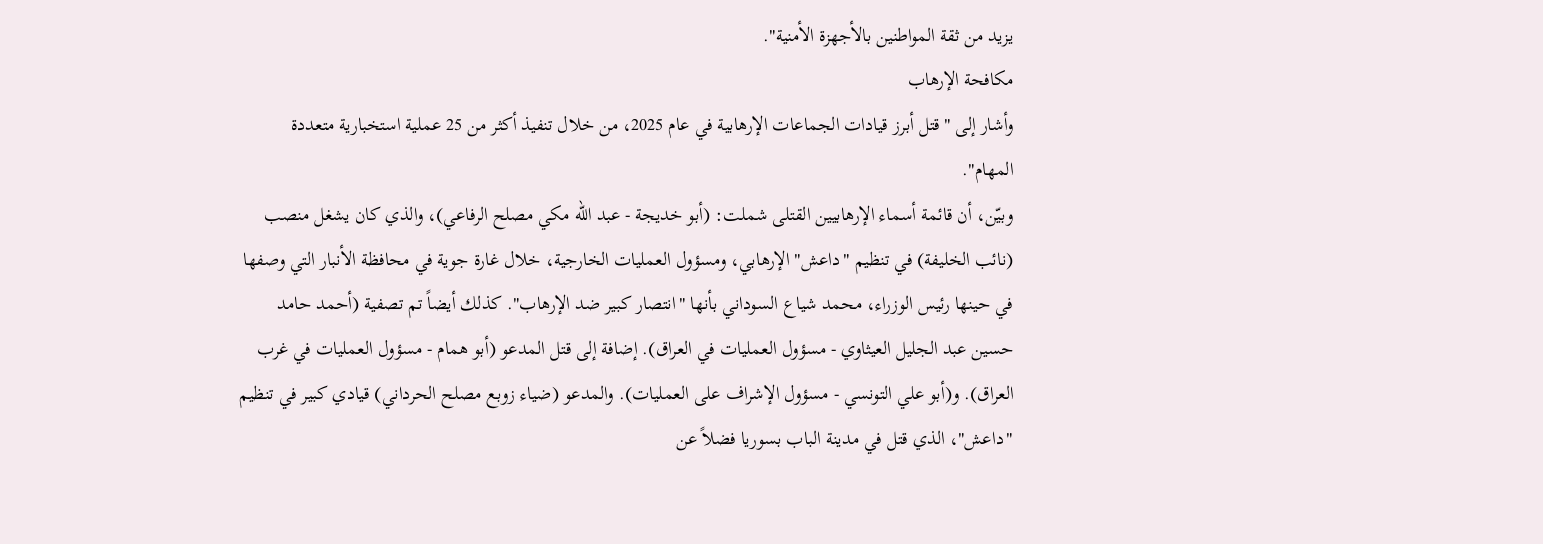يزيد من ثقة المواطنين بالأجهزة الأمنية".
مكافحة الإرهاب
وأشار إلى "قتل أبرز قيادات الجماعات الإرهابية في عام 2025، من خلال تنفيذ أكثر من 25 عملية استخبارية متعددة المهام".
وبيّن، أن قائمة أسماء الإرهابيين القتلى شملت: (أبو خديجة - عبد الله مكي مصلح الرفاعي)، والذي كان يشغل منصب (نائب الخليفة) في تنظيم "داعش" الإرهابي، ومسؤول العمليات الخارجية، خلال غارة جوية في محافظة الأنبار التي وصفها في حينها رئيس الوزراء، محمد شياع السوداني بأنها "انتصار كبير ضد الإرهاب". كذلك أيضاً تم تصفية (أحمد حامد حسين عبد الجليل العيثاوي - مسؤول العمليات في العراق). إضافة إلى قتل المدعو (أبو همام - مسؤول العمليات في غرب العراق). و(أبو علي التونسي - مسؤول الإشراف على العمليات). والمدعو (ضياء زوبع مصلح الحرداني) قيادي كبير في تنظيم "داعش"، الذي قتل في مدينة الباب بسوريا فضلاً عن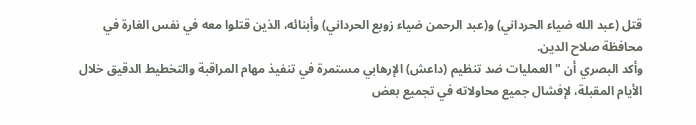قتل (عبد الله ضياء الحرداني) و(عبد الرحمن ضياء زوبع الحرداني) وأبنائه، الذين قتلوا معه في نفس الغارة في محافظة صلاح الدين.
وأكد البصري أن "العمليات ضد تنظيم (داعش) الإرهابي مستمرة في تنفيذ مهام المراقبة والتخطيط الدقيق خلال الأيام المقبلة، لإفشال جميع محاولاته في تجميع بعض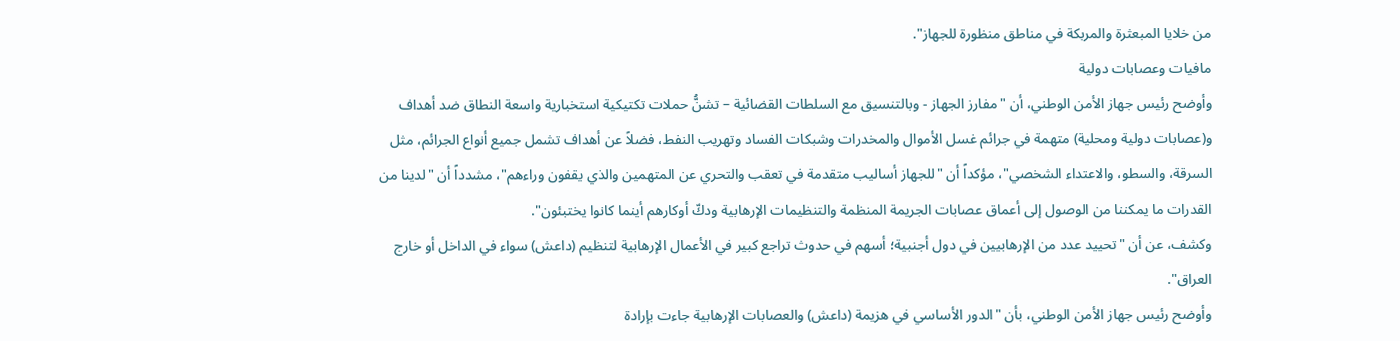من خلايا المبعثرة والمربكة في مناطق منظورة للجهاز".
مافيات وعصابات دولية
وأوضح رئيس جهاز الأمن الوطني، أن "مفارز الجهاز - وبالتنسيق مع السلطات القضائية – تشنُّ حملات تكتيكية استخبارية واسعة النطاق ضد أهداف و(عصابات دولية ومحلية) متهمة في جرائم غسل الأموال والمخدرات وشبكات الفساد وتهريب النفط، فضلاً عن أهداف تشمل جميع أنواع الجرائم، مثل السرقة، والسطو، والاعتداء الشخصي"، مؤكداً أن "للجهاز أساليب متقدمة في تعقب والتحري عن المتهمين والذي يقفون وراءهم"، مشدداً أن "لدينا من القدرات ما يمكننا من الوصول إلى أعماق عصابات الجريمة المنظمة والتنظيمات الإرهابية ودكّ أوكارهم أينما كانوا يختبئون".
وكشف، عن أن "تحييد عدد من الإرهابيين في دول أجنبية؛ أسهم في حدوث تراجع كبير في الأعمال الإرهابية لتنظيم (داعش) سواء في الداخل أو خارج العراق".
وأوضح رئيس جهاز الأمن الوطني، بأن "الدور الأساسي في هزيمة (داعش) والعصابات الإرهابية جاءت بإرادة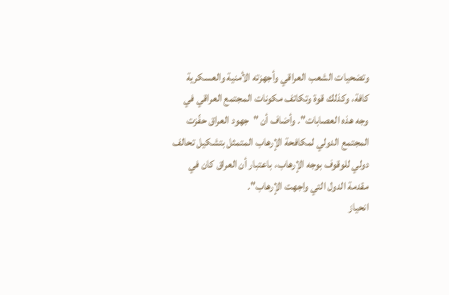وتضحيات الشعب العراقي وأجهزته الأمنية والعسكرية كافة، وكذلك قوة وتكاتف مكونات المجتمع العراقي في وجه هذه العصابات". وأضاف أن "جهود العراق حفّزت المجتمع الدولي لمكافحة الإرهاب المتمثل بتشكيل تحالف دولي للوقوف بوجه الإرهاب، باعتبار أن العراق كان في مقدمة الدول التي واجهت الإرهاب".
انحياز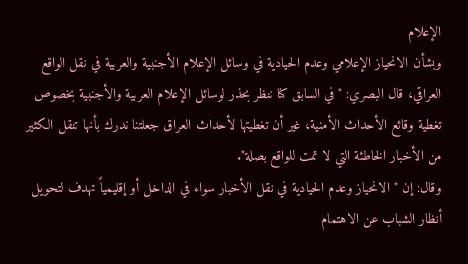الإعلام
وبشأن الانحياز الإعلامي وعدم الحيادية في وسائل الإعلام الأجنبية والعربية في نقل الواقع العراقي، قال البصري: "في السابق كنا ننظر بحذر لوسائل الإعلام العربية والأجنبية بخصوص تغطية وقائع الأحداث الأمنية، غير أن تغطيتها لأحداث العراق جعلتنا ندرك بأنها تنقل الكثير من الأخبار الخاطئة التي لا تمت للواقع بصلة".
وقال: إن "الانحياز وعدم الحيادية في نقل الأخبار سواء في الداخل أو إقليمياً تهدف لتحويل أنظار الشباب عن الاهتمام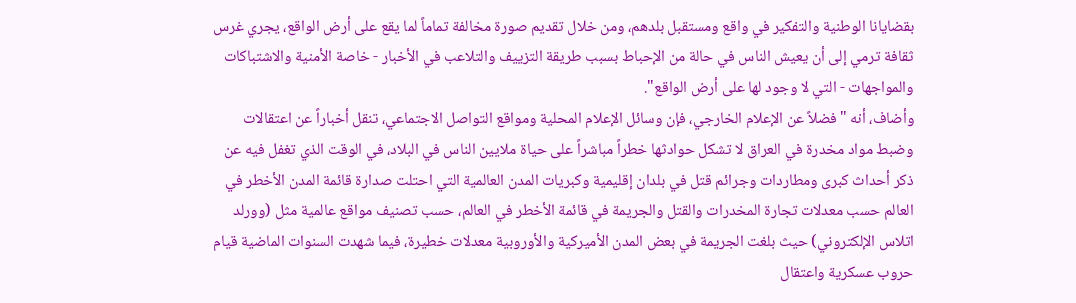بقضايانا الوطنية والتفكير في واقع ومستقبل بلدهم، ومن خلال تقديم صورة مخالفة تماماً لما يقع على أرض الواقع، يجري غرس ثقافة ترمي إلى أن يعيش الناس في حالة من الإحباط بسبب طريقة التزييف والتلاعب في الأخبار - خاصة الأمنية والاشتباكات والمواجهات - التي لا وجود لها على أرض الواقع".
وأضاف، أنه "فضلاً عن الإعلام الخارجي، فإن وسائل الإعلام المحلية ومواقع التواصل الاجتماعي، تنقل أخباراً عن اعتقالات وضبط مواد مخدرة في العراق لا تشكل حوادثها خطراً مباشراً على حياة ملايين الناس في البلاد، في الوقت الذي تغفل فيه عن ذكر أحداث كبرى ومطاردات وجرائم قتل في بلدان إقليمية وكبريات المدن العالمية التي احتلت صدارة قائمة المدن الأخطر في العالم حسب معدلات تجارة المخدرات والقتل والجريمة في قائمة الأخطر في العالم، حسب تصنيف مواقع عالمية مثل (وورلد اتلاس الإلكتروني) حيث بلغت الجريمة في بعض المدن الأميركية والأوروبية معدلات خطيرة، فيما شهدت السنوات الماضية قيام حروب عسكرية واعتقال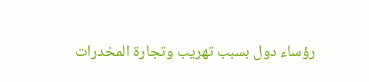رؤساء دول بسبب تهريب وتجارة المخدرات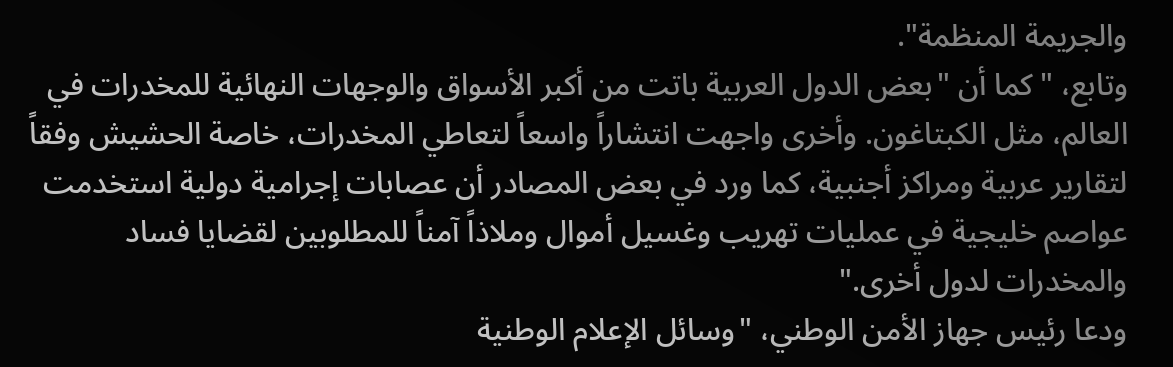والجريمة المنظمة".
وتابع، "كما أن "بعض الدول العربية باتت من أكبر الأسواق والوجهات النهائية للمخدرات في العالم، مثل الكبتاغون. وأخرى واجهت انتشاراً واسعاً لتعاطي المخدرات، خاصة الحشيش وفقاً لتقارير عربية ومراكز أجنبية، كما ورد في بعض المصادر أن عصابات إجرامية دولية استخدمت عواصم خليجية في عمليات تهريب وغسيل أموال وملاذاً آمناً للمطلوبين لقضايا فساد والمخدرات لدول أخرى."
ودعا رئيس جهاز الأمن الوطني، "وسائل الإعلام الوطنية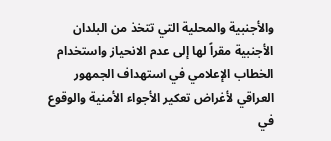والأجنبية والمحلية التي تتخذ من البلدان الأجنبية مقراً لها إلى عدم الانحياز واستخدام الخطاب الإعلامي في استهداف الجمهور العراقي لأغراض تعكير الأجواء الأمنية والوقوع في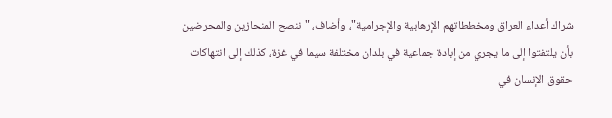شراك أعداء العراق ومخططاتهم الإرهابية والإجرامية"، وأضاف، "ننصح المنحازين والمحرضين بأن يلتفتوا إلى ما يجري من إبادة جماعية في بلدان مختلفة سيما في غزة، كذلك إلى انتهاكات حقوق الإنسان في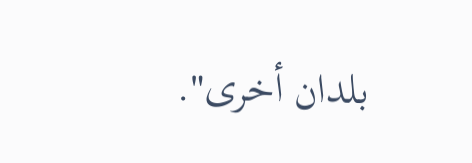بلدان أخرى".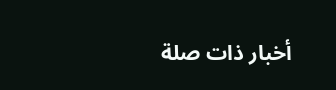أخبار ذات صلة